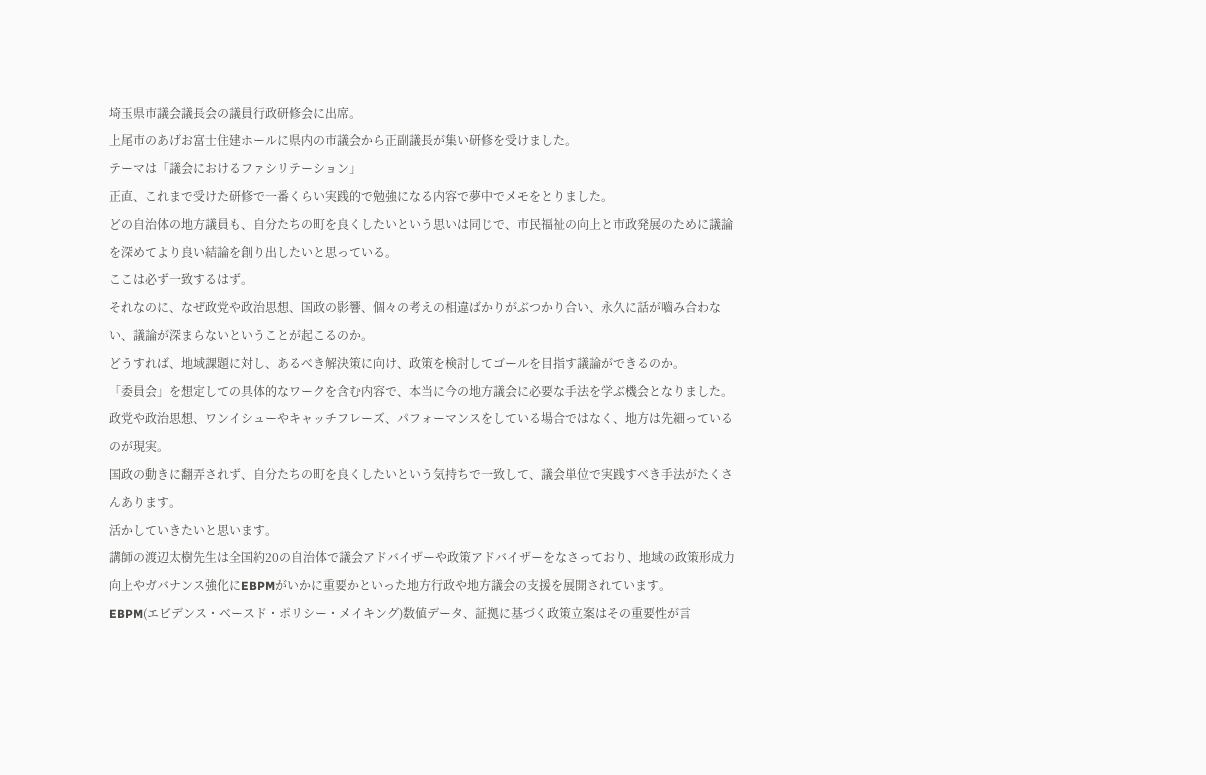埼玉県市議会議長会の議員行政研修会に出席。
上尾市のあげお富士住建ホールに県内の市議会から正副議長が集い研修を受けました。
テーマは「議会におけるファシリテーション」
正直、これまで受けた研修で一番くらい実践的で勉強になる内容で夢中でメモをとりました。
どの自治体の地方議員も、自分たちの町を良くしたいという思いは同じで、市民福祉の向上と市政発展のために議論を深めてより良い結論を創り出したいと思っている。
ここは必ず一致するはず。
それなのに、なぜ政党や政治思想、国政の影響、個々の考えの相違ばかりがぶつかり合い、永久に話が嚙み合わない、議論が深まらないということが起こるのか。
どうすれば、地域課題に対し、あるべき解決策に向け、政策を検討してゴールを目指す議論ができるのか。
「委員会」を想定しての具体的なワークを含む内容で、本当に今の地方議会に必要な手法を学ぶ機会となりました。
政党や政治思想、ワンイシューやキャッチフレーズ、パフォーマンスをしている場合ではなく、地方は先細っているのが現実。
国政の動きに翻弄されず、自分たちの町を良くしたいという気持ちで一致して、議会単位で実践すべき手法がたくさんあります。
活かしていきたいと思います。
講師の渡辺太樹先生は全国約20の自治体で議会アドバイザーや政策アドバイザーをなさっており、地域の政策形成力向上やガバナンス強化にEBPMがいかに重要かといった地方行政や地方議会の支援を展開されています。
EBPM(エビデンス・ベースド・ポリシー・メイキング)数値データ、証拠に基づく政策立案はその重要性が言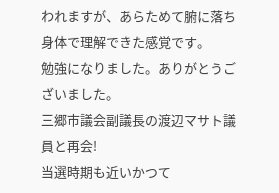われますが、あらためて腑に落ち身体で理解できた感覚です。
勉強になりました。ありがとうございました。
三郷市議会副議長の渡辺マサト議員と再会!
当選時期も近いかつて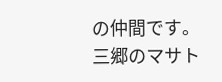の仲間です。
三郷のマサト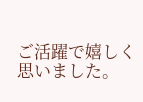ご活躍で嬉しく思いました。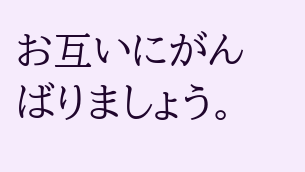お互いにがんばりましょう。